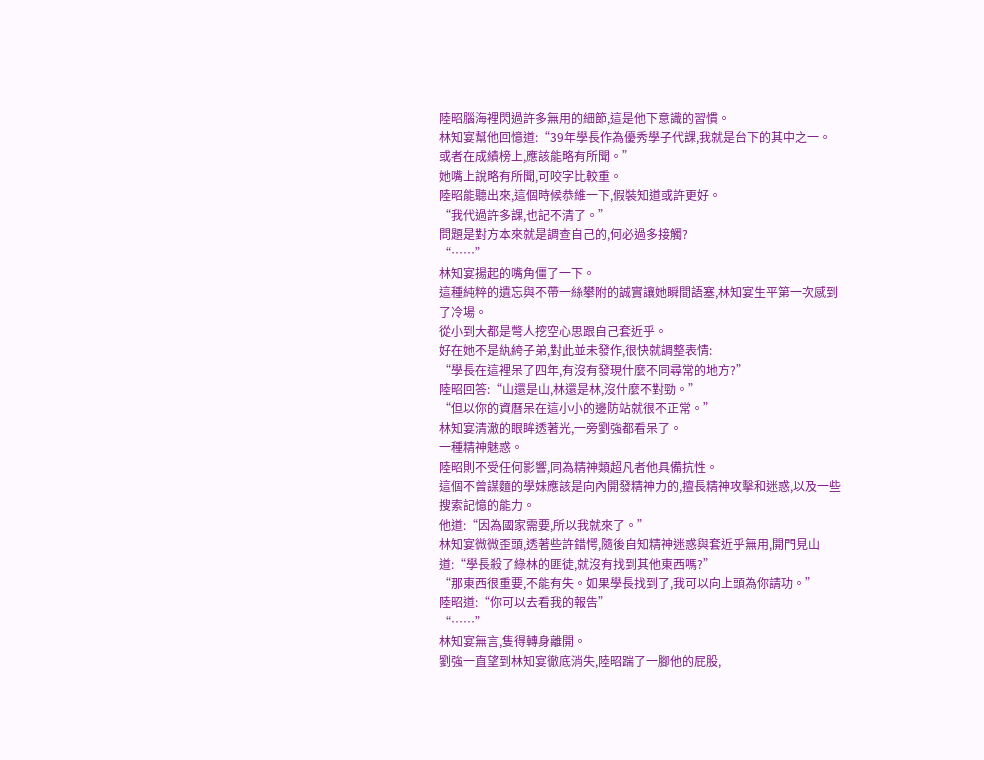陸昭腦海裡閃過許多無用的細節,這是他下意識的習慣。
林知宴幫他回憶道:“39年學長作為優秀學子代課,我就是台下的其中之一。或者在成績榜上,應該能略有所聞。”
她嘴上說略有所聞,可咬字比較重。
陸昭能聽出來,這個時候恭維一下,假裝知道或許更好。
“我代過許多課,也記不清了。”
問題是對方本來就是調查自己的,何必過多接觸?
“……”
林知宴揚起的嘴角僵了一下。
這種純粹的遺忘與不帶一絲攀附的誠實讓她瞬間語塞,林知宴生平第一次感到了冷場。
從小到大都是彆人挖空心思跟自己套近乎。
好在她不是紈絝子弟,對此並未發作,很快就調整表情:
“學長在這裡呆了四年,有沒有發現什麼不同尋常的地方?”
陸昭回答:“山還是山,林還是林,沒什麼不對勁。”
“但以你的資曆呆在這小小的邊防站就很不正常。”
林知宴清澈的眼眸透著光,一旁劉強都看呆了。
一種精神魅惑。
陸昭則不受任何影響,同為精神類超凡者他具備抗性。
這個不曾謀麵的學妹應該是向內開發精神力的,擅長精神攻擊和迷惑,以及一些搜索記憶的能力。
他道:“因為國家需要,所以我就來了。”
林知宴微微歪頭,透著些許錯愕,隨後自知精神迷惑與套近乎無用,開門見山道:“學長殺了綠林的匪徒,就沒有找到其他東西嗎?”
“那東西很重要,不能有失。如果學長找到了,我可以向上頭為你請功。”
陸昭道:“你可以去看我的報告”
“……”
林知宴無言,隻得轉身離開。
劉強一直望到林知宴徹底消失,陸昭踹了一腳他的屁股,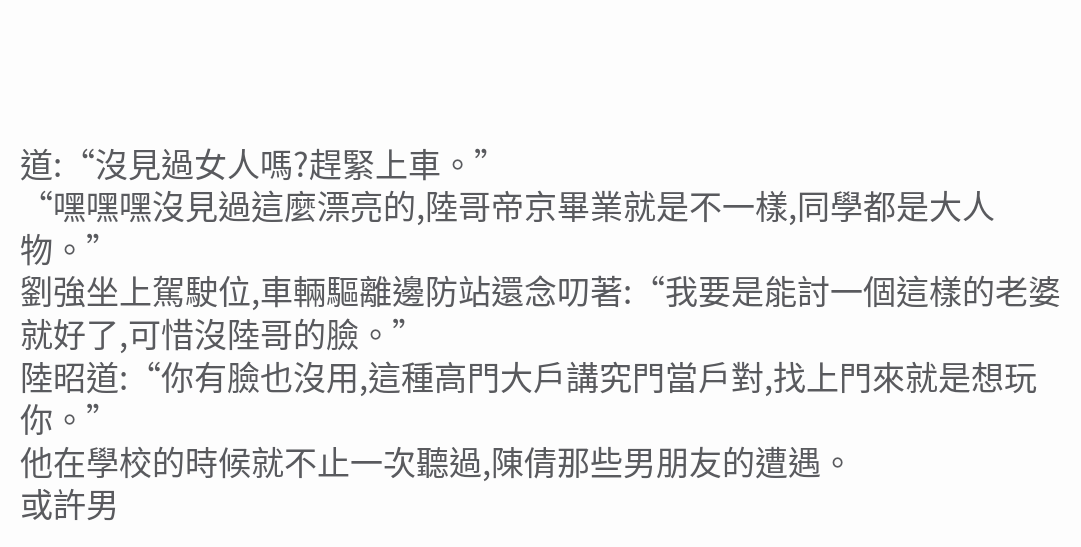道:“沒見過女人嗎?趕緊上車。”
“嘿嘿嘿沒見過這麼漂亮的,陸哥帝京畢業就是不一樣,同學都是大人物。”
劉強坐上駕駛位,車輛驅離邊防站還念叨著:“我要是能討一個這樣的老婆就好了,可惜沒陸哥的臉。”
陸昭道:“你有臉也沒用,這種高門大戶講究門當戶對,找上門來就是想玩你。”
他在學校的時候就不止一次聽過,陳倩那些男朋友的遭遇。
或許男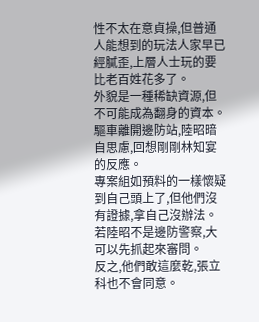性不太在意貞操,但普通人能想到的玩法人家早已經膩歪,上層人士玩的要比老百姓花多了。
外貌是一種稀缺資源,但不可能成為翻身的資本。
驅車離開邊防站,陸昭暗自思慮,回想剛剛林知宴的反應。
專案組如預料的一樣懷疑到自己頭上了,但他們沒有證據,拿自己沒辦法。
若陸昭不是邊防警察,大可以先抓起來審問。
反之,他們敢這麼乾,張立科也不會同意。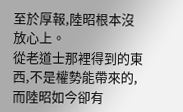至於厚報,陸昭根本沒放心上。
從老道士那裡得到的東西,不是權勢能帶來的,而陸昭如今卻有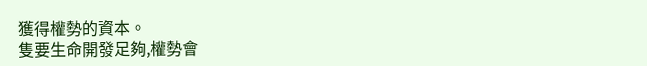獲得權勢的資本。
隻要生命開發足夠,權勢會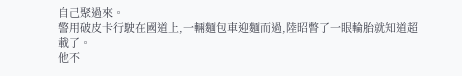自己聚過來。
警用破皮卡行駛在國道上,一輛麵包車迎麵而過,陸昭瞥了一眼輪胎就知道超載了。
他不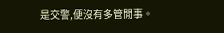是交警,便沒有多管閒事。